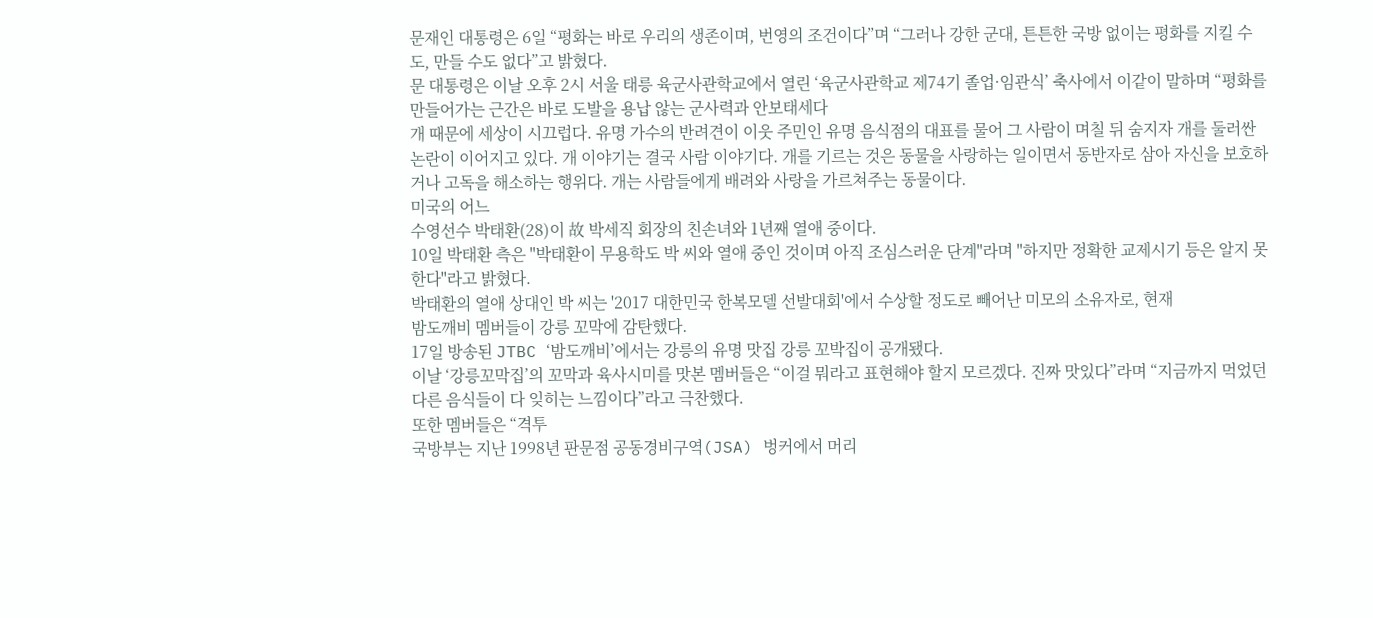문재인 대통령은 6일 “평화는 바로 우리의 생존이며, 번영의 조건이다”며 “그러나 강한 군대, 튼튼한 국방 없이는 평화를 지킬 수도, 만들 수도 없다”고 밝혔다.
문 대통령은 이날 오후 2시 서울 태릉 육군사관학교에서 열린 ‘육군사관학교 제74기 졸업·임관식’ 축사에서 이같이 말하며 “평화를 만들어가는 근간은 바로 도발을 용납 않는 군사력과 안보태세다
개 때문에 세상이 시끄럽다. 유명 가수의 반려견이 이웃 주민인 유명 음식점의 대표를 물어 그 사람이 며칠 뒤 숨지자 개를 둘러싼 논란이 이어지고 있다. 개 이야기는 결국 사람 이야기다. 개를 기르는 것은 동물을 사랑하는 일이면서 동반자로 삼아 자신을 보호하거나 고독을 해소하는 행위다. 개는 사람들에게 배려와 사랑을 가르쳐주는 동물이다.
미국의 어느
수영선수 박태환(28)이 故 박세직 회장의 친손녀와 1년째 열애 중이다.
10일 박태환 측은 "박태환이 무용학도 박 씨와 열애 중인 것이며 아직 조심스러운 단계"라며 "하지만 정확한 교제시기 등은 알지 못한다"라고 밝혔다.
박태환의 열애 상대인 박 씨는 '2017 대한민국 한복모델 선발대회'에서 수상할 정도로 빼어난 미모의 소유자로, 현재
밤도깨비 멤버들이 강릉 꼬막에 감탄했다.
17일 방송된 JTBC ‘밤도깨비’에서는 강릉의 유명 맛집 강릉 꼬박집이 공개됐다.
이날 ‘강릉꼬막집’의 꼬막과 육사시미를 맛본 멤버들은 “이걸 뭐라고 표현해야 할지 모르겠다. 진짜 맛있다”라며 “지금까지 먹었던 다른 음식들이 다 잊히는 느낌이다”라고 극찬했다.
또한 멤버들은 “격투
국방부는 지난 1998년 판문점 공동경비구역(JSA) 벙커에서 머리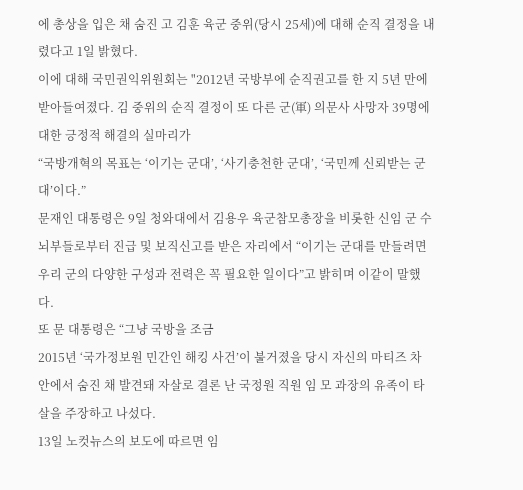에 총상을 입은 채 숨진 고 김훈 육군 중위(당시 25세)에 대해 순직 결정을 내렸다고 1일 밝혔다.
이에 대해 국민권익위원회는 "2012년 국방부에 순직권고를 한 지 5년 만에 받아들여졌다. 김 중위의 순직 결정이 또 다른 군(軍) 의문사 사망자 39명에 대한 긍정적 해결의 실마리가
“국방개혁의 목표는 ‘이기는 군대’, ‘사기충천한 군대’, ‘국민께 신뢰받는 군대’이다.”
문재인 대통령은 9일 청와대에서 김용우 육군참모총장을 비롯한 신임 군 수뇌부들로부터 진급 및 보직신고를 받은 자리에서 “이기는 군대를 만들려면 우리 군의 다양한 구성과 전력은 꼭 필요한 일이다”고 밝히며 이같이 말했다.
또 문 대통령은 “그냥 국방을 조금
2015년 ‘국가정보원 민간인 해킹 사건’이 불거졌을 당시 자신의 마티즈 차 안에서 숨진 채 발견돼 자살로 결론 난 국정원 직원 임 모 과장의 유족이 타살을 주장하고 나섰다.
13일 노컷뉴스의 보도에 따르면 임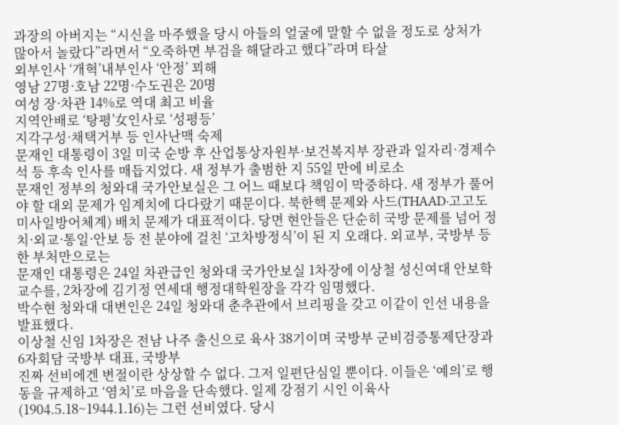과장의 아버지는 “시신을 마주했을 당시 아들의 얼굴에 말할 수 없을 정도로 상처가 많아서 놀랐다”라면서 “오죽하면 부검을 해달라고 했다”라며 타살
외부인사 ‘개혁’내부인사 ‘안정’ 꾀해
영남 27명·호남 22명·수도권은 20명
여성 장·차관 14%로 역대 최고 비율
지역안배로 ‘탕평’女인사로 ‘성평등’
지각구성·채택거부 등 인사난맥 숙제
문재인 대통령이 3일 미국 순방 후 산업통상자원부·보건복지부 장관과 일자리·경제수석 등 후속 인사를 매듭지었다. 새 정부가 출범한 지 55일 만에 비로소
문재인 정부의 청와대 국가안보실은 그 어느 때보다 책임이 막중하다. 새 정부가 풀어야 할 대외 문제가 임계치에 다다랐기 때문이다. 북한핵 문제와 사드(THAAD·고고도미사일방어체계) 배치 문제가 대표적이다. 당면 현안들은 단순히 국방 문제를 넘어 정치·외교·통일·안보 등 전 분야에 걸친 ‘고차방정식’이 된 지 오래다. 외교부, 국방부 등 한 부처만으로는
문재인 대통령은 24일 차관급인 청와대 국가안보실 1차장에 이상철 성신여대 안보학 교수를, 2차장에 김기정 연세대 행정대학원장을 각각 임명했다.
박수현 청와대 대변인은 24일 청와대 춘추관에서 브리핑을 갖고 이같이 인선 내용을 발표했다.
이상철 신임 1차장은 전남 나주 출신으로 육사 38기이며 국방부 군비검증통제단장과 6자회담 국방부 대표, 국방부
진짜 선비에겐 변절이란 상상할 수 없다. 그저 일편단심일 뿐이다. 이들은 ‘예의’로 행동을 규제하고 ‘염치’로 마음을 단속했다. 일제 강점기 시인 이육사(1904.5.18~1944.1.16)는 그런 선비였다. 당시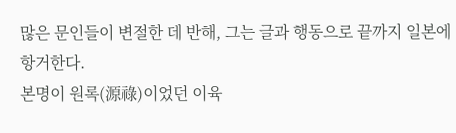많은 문인들이 변절한 데 반해, 그는 글과 행동으로 끝까지 일본에 항거한다.
본명이 원록(源祿)이었던 이육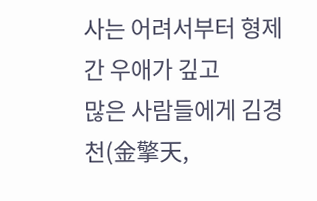사는 어려서부터 형제간 우애가 깊고
많은 사람들에게 김경천(金擎天,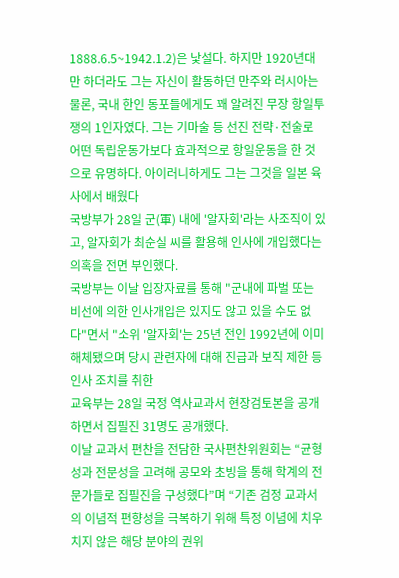1888.6.5~1942.1.2)은 낯설다. 하지만 1920년대만 하더라도 그는 자신이 활동하던 만주와 러시아는 물론, 국내 한인 동포들에게도 꽤 알려진 무장 항일투쟁의 1인자였다. 그는 기마술 등 선진 전략·전술로 어떤 독립운동가보다 효과적으로 항일운동을 한 것으로 유명하다. 아이러니하게도 그는 그것을 일본 육사에서 배웠다
국방부가 28일 군(軍) 내에 '알자회'라는 사조직이 있고, 알자회가 최순실 씨를 활용해 인사에 개입했다는 의혹을 전면 부인했다.
국방부는 이날 입장자료를 통해 "군내에 파벌 또는 비선에 의한 인사개입은 있지도 않고 있을 수도 없다"면서 "소위 '알자회'는 25년 전인 1992년에 이미 해체됐으며 당시 관련자에 대해 진급과 보직 제한 등 인사 조치를 취한
교육부는 28일 국정 역사교과서 현장검토본을 공개하면서 집필진 31명도 공개했다.
이날 교과서 편찬을 전담한 국사편찬위원회는 “균형성과 전문성을 고려해 공모와 초빙을 통해 학계의 전문가들로 집필진을 구성했다”며 “기존 검정 교과서의 이념적 편향성을 극복하기 위해 특정 이념에 치우치지 않은 해당 분야의 권위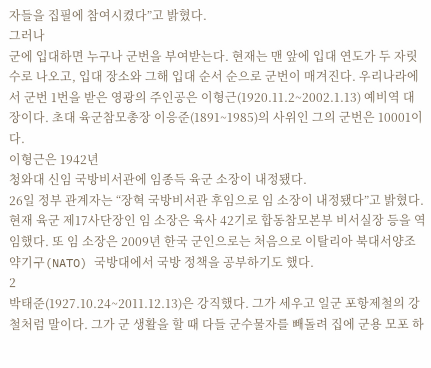자들을 집필에 참여시켰다”고 밝혔다.
그러나
군에 입대하면 누구나 군번을 부여받는다. 현재는 맨 앞에 입대 연도가 두 자릿수로 나오고, 입대 장소와 그해 입대 순서 순으로 군번이 매겨진다. 우리나라에서 군번 1번을 받은 영광의 주인공은 이형근(1920.11.2~2002.1.13) 예비역 대장이다. 초대 육군참모총장 이응준(1891~1985)의 사위인 그의 군번은 10001이다.
이형근은 1942년
청와대 신임 국방비서관에 임종득 육군 소장이 내정됐다.
26일 정부 관계자는 “장혁 국방비서관 후임으로 임 소장이 내정됐다”고 밝혔다.
현재 육군 제17사단장인 임 소장은 육사 42기로 합동참모본부 비서실장 등을 역임했다. 또 임 소장은 2009년 한국 군인으로는 처음으로 이탈리아 북대서양조약기구(NATO) 국방대에서 국방 정책을 공부하기도 했다.
2
박태준(1927.10.24~2011.12.13)은 강직했다. 그가 세우고 일군 포항제철의 강철처럼 말이다. 그가 군 생활을 할 때 다들 군수물자를 빼돌려 집에 군용 모포 하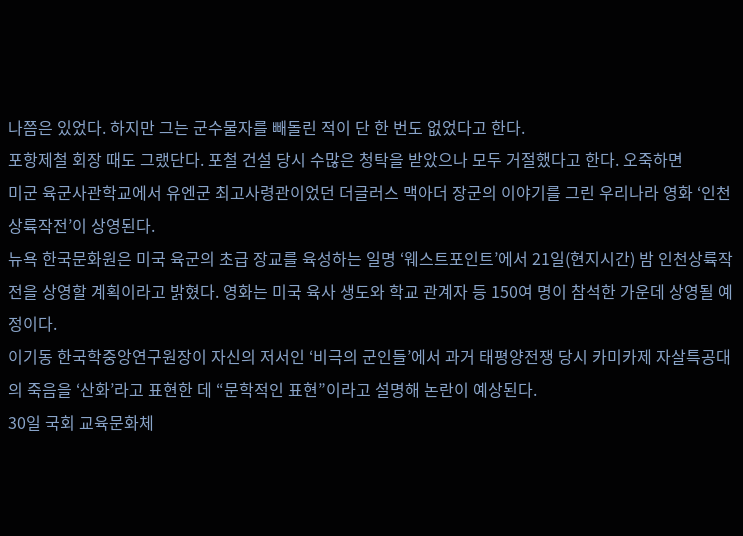나쯤은 있었다. 하지만 그는 군수물자를 빼돌린 적이 단 한 번도 없었다고 한다.
포항제철 회장 때도 그랬단다. 포철 건설 당시 수많은 청탁을 받았으나 모두 거절했다고 한다. 오죽하면
미군 육군사관학교에서 유엔군 최고사령관이었던 더글러스 맥아더 장군의 이야기를 그린 우리나라 영화 ‘인천상륙작전’이 상영된다.
뉴욕 한국문화원은 미국 육군의 초급 장교를 육성하는 일명 ‘웨스트포인트’에서 21일(현지시간) 밤 인천상륙작전을 상영할 계획이라고 밝혔다. 영화는 미국 육사 생도와 학교 관계자 등 150여 명이 참석한 가운데 상영될 예정이다.
이기동 한국학중앙연구원장이 자신의 저서인 ‘비극의 군인들’에서 과거 태평양전쟁 당시 카미카제 자살특공대의 죽음을 ‘산화’라고 표현한 데 “문학적인 표현”이라고 설명해 논란이 예상된다.
30일 국회 교육문화체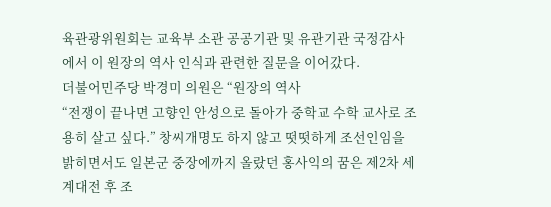육관광위원회는 교육부 소관 공공기관 및 유관기관 국정감사에서 이 원장의 역사 인식과 관련한 질문을 이어갔다.
더불어민주당 박경미 의원은 “원장의 역사
“전쟁이 끝나면 고향인 안성으로 돌아가 중학교 수학 교사로 조용히 살고 싶다.” 창씨개명도 하지 않고 떳떳하게 조선인임을 밝히면서도 일본군 중장에까지 올랐던 홍사익의 꿈은 제2차 세계대전 후 조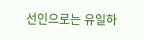선인으로는 유일하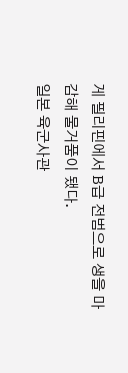게 필리핀에서 B급 전범으로 생을 마감해 물거품이 됐다.
일본 육군사관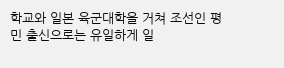학교와 일본 육군대학을 거쳐 조선인 평민 출신으로는 유일하게 일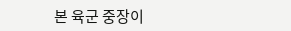본 육군 중장이